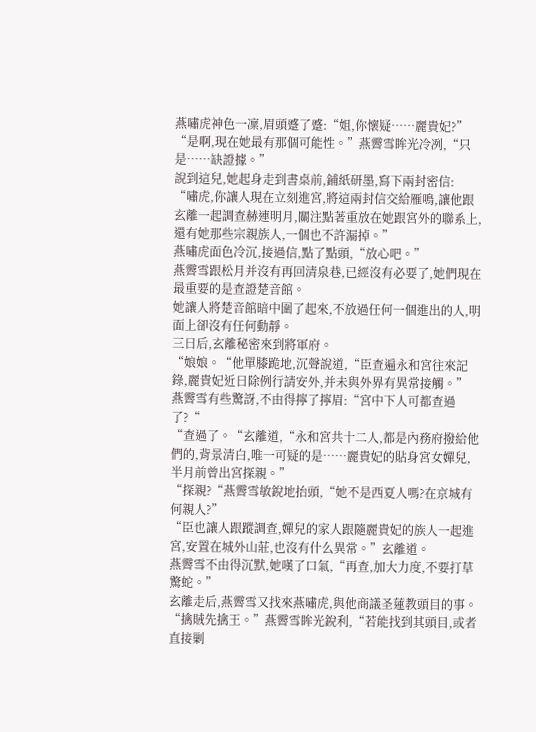燕嘯虎神色一凜,眉頭蹙了蹙:“姐,你懷疑……麗貴妃?”
“是啊,現在她最有那個可能性。”燕霽雪眸光冷冽,“只是……缺證據。”
說到這兒,她起身走到書桌前,鋪紙研墨,寫下兩封密信:
“嘯虎,你讓人現在立刻進宮,將這兩封信交給雁鳴,讓他跟玄離一起調查赫連明月,關注點著重放在她跟宮外的聯系上,還有她那些宗親族人,一個也不許漏掉。”
燕嘯虎面色冷沉,接過信,點了點頭,“放心吧。”
燕霽雪跟松月并沒有再回清泉巷,已經沒有必要了,她們現在最重要的是查證楚音館。
她讓人將楚音館暗中圍了起來,不放過任何一個進出的人,明面上卻沒有任何動靜。
三日后,玄離秘密來到將軍府。
“娘娘。“他單膝跪地,沉聲說道,“臣查遍永和宮往來記錄,麗貴妃近日除例行請安外,并未與外界有異常接觸。”
燕霽雪有些驚訝,不由得擰了擰眉:“宮中下人可都查過了?“
“查過了。“玄離道,“永和宮共十二人,都是內務府撥給他們的,背景清白,唯一可疑的是……麗貴妃的貼身宮女嬋兒,半月前曾出宮探親。”
“探親?“燕霽雪敏銳地抬頭,“她不是西夏人嗎?在京城有何親人?”
“臣也讓人跟蹤調查,嬋兒的家人跟隨麗貴妃的族人一起進宮,安置在城外山莊,也沒有什么異常。”玄離道。
燕霽雪不由得沉默,她嘆了口氣,“再查,加大力度,不要打草驚蛇。”
玄離走后,燕霽雪又找來燕嘯虎,與他商議圣蓮教頭目的事。
“擒賊先擒王。”燕霽雪眸光銳利,“若能找到其頭目,或者直接剿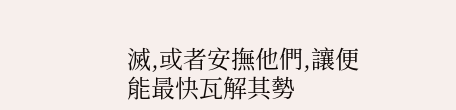滅,或者安撫他們,讓便能最快瓦解其勢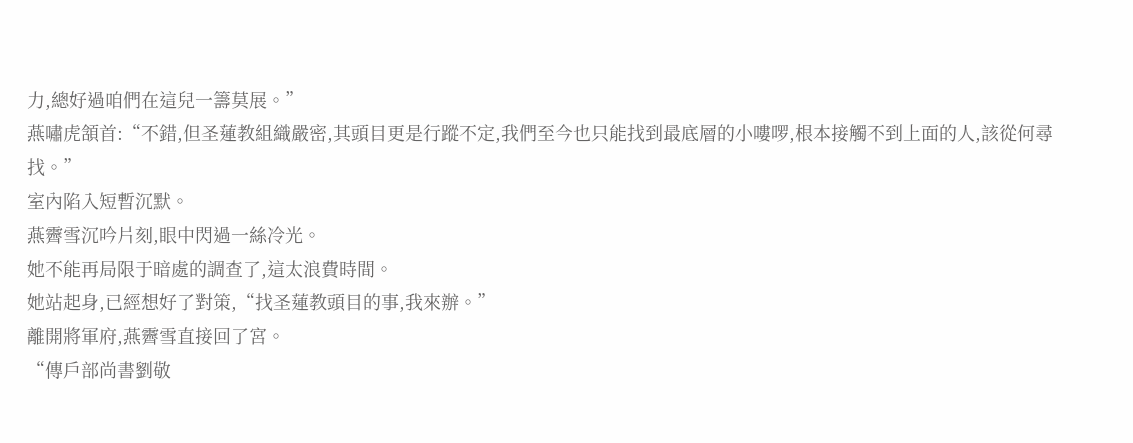力,總好過咱們在這兒一籌莫展。”
燕嘯虎頷首:“不錯,但圣蓮教組織嚴密,其頭目更是行蹤不定,我們至今也只能找到最底層的小嘍啰,根本接觸不到上面的人,該從何尋找。”
室內陷入短暫沉默。
燕霽雪沉吟片刻,眼中閃過一絲冷光。
她不能再局限于暗處的調查了,這太浪費時間。
她站起身,已經想好了對策,“找圣蓮教頭目的事,我來辦。”
離開將軍府,燕霽雪直接回了宮。
“傳戶部尚書劉敬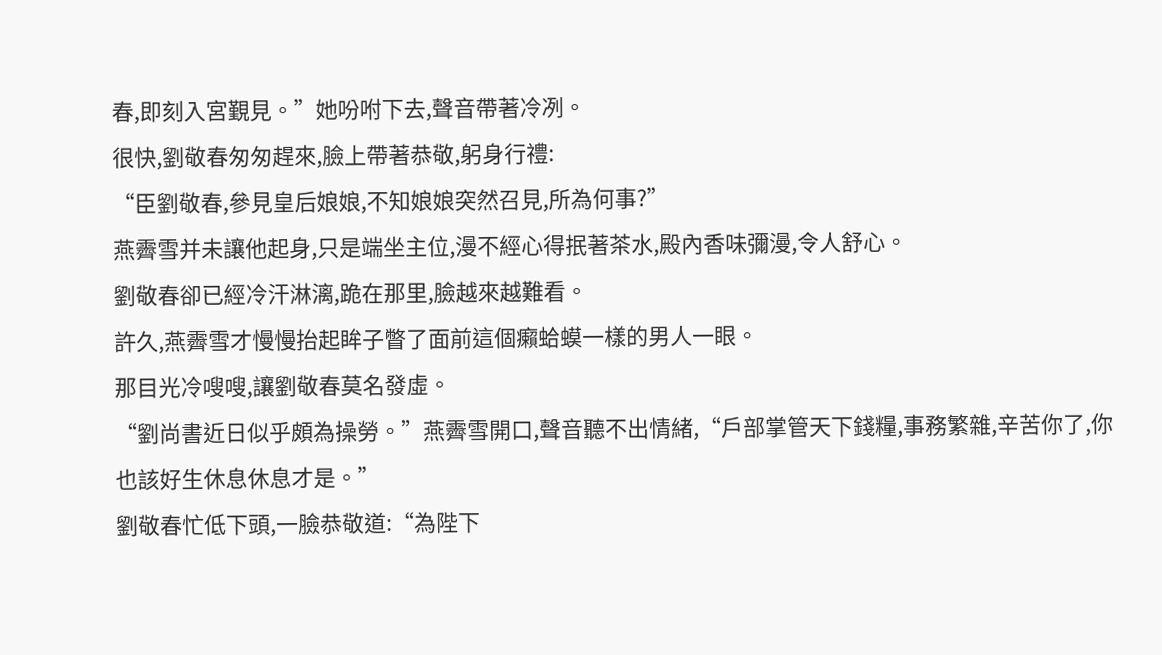春,即刻入宮覲見。”她吩咐下去,聲音帶著冷冽。
很快,劉敬春匆匆趕來,臉上帶著恭敬,躬身行禮:
“臣劉敬春,參見皇后娘娘,不知娘娘突然召見,所為何事?”
燕霽雪并未讓他起身,只是端坐主位,漫不經心得抿著茶水,殿內香味彌漫,令人舒心。
劉敬春卻已經冷汗淋漓,跪在那里,臉越來越難看。
許久,燕霽雪才慢慢抬起眸子瞥了面前這個癩蛤蟆一樣的男人一眼。
那目光冷嗖嗖,讓劉敬春莫名發虛。
“劉尚書近日似乎頗為操勞。”燕霽雪開口,聲音聽不出情緒,“戶部掌管天下錢糧,事務繁雜,辛苦你了,你也該好生休息休息才是。”
劉敬春忙低下頭,一臉恭敬道:“為陛下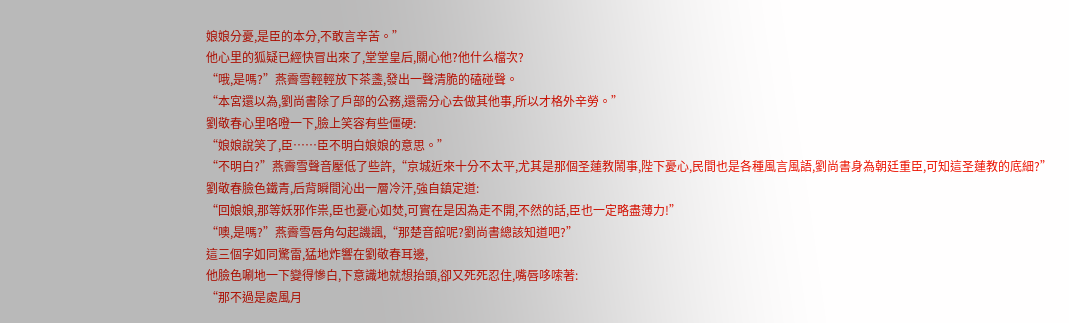娘娘分憂,是臣的本分,不敢言辛苦。”
他心里的狐疑已經快冒出來了,堂堂皇后,關心他?他什么檔次?
“哦,是嗎?”燕霽雪輕輕放下茶盞,發出一聲清脆的磕碰聲。
“本宮還以為,劉尚書除了戶部的公務,還需分心去做其他事,所以才格外辛勞。”
劉敬春心里咯噔一下,臉上笑容有些僵硬:
“娘娘說笑了,臣……臣不明白娘娘的意思。”
“不明白?”燕霽雪聲音壓低了些許,“京城近來十分不太平,尤其是那個圣蓮教鬧事,陛下憂心,民間也是各種風言風語,劉尚書身為朝廷重臣,可知這圣蓮教的底細?”
劉敬春臉色鐵青,后背瞬間沁出一層冷汗,強自鎮定道:
“回娘娘,那等妖邪作祟,臣也憂心如焚,可實在是因為走不開,不然的話,臣也一定略盡薄力!”
“噢,是嗎?”燕霽雪唇角勾起譏諷,“那楚音館呢?劉尚書總該知道吧?”
這三個字如同驚雷,猛地炸響在劉敬春耳邊,
他臉色唰地一下變得慘白,下意識地就想抬頭,卻又死死忍住,嘴唇哆嗦著:
“那不過是處風月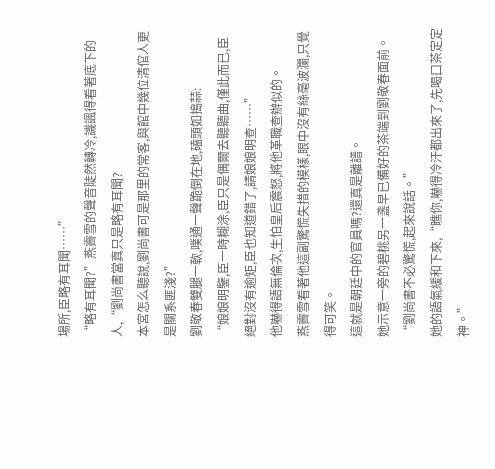場所,臣略有耳聞……”
“略有耳聞?”燕霽雪的聲音陡然轉冷,譏諷得看著底下的人,“劉尚書當真只是略有耳聞?
本宮怎么聽說,劉尚書可是那里的常客,與館中幾位清倌人更是關系匪淺?”
劉敬春雙腿一軟,噗通一聲跪倒在地,磕頭如搗蒜:
“娘娘明鑒,臣一時糊涂,臣只是偶爾去聽聽曲,僅此而已,臣絕對沒有逾矩,臣也知道錯了,請娘娘明查……”
他嚇得語無倫次,生怕皇后震怒,將他革職查辦似的。
燕霽雪看著他這副驚慌失措的模樣,眼中沒有絲毫波瀾,只覺得可笑。
這就是朝廷中的官員嗎?還真是離譜。
她示意一旁的碧桃另一盞早已備好的茶端到劉敬春面前。
“劉尚書不必驚慌,起來說話。”
她的語氣緩和下來,“瞧你,嚇得冷汗都出來了,先喝口茶定定神。”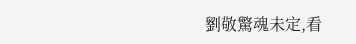劉敬驚魂未定,看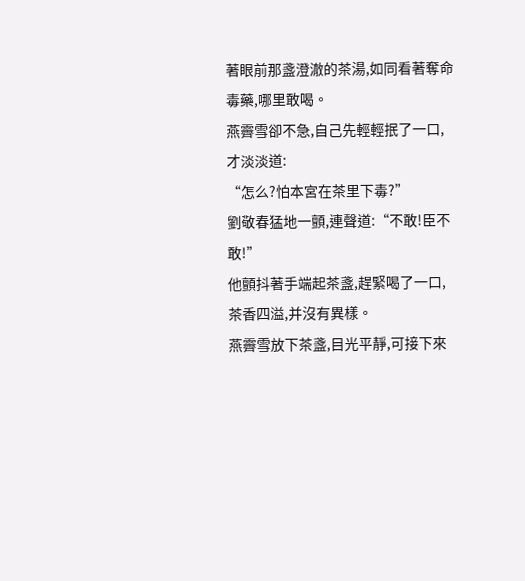著眼前那盞澄澈的茶湯,如同看著奪命毒藥,哪里敢喝。
燕霽雪卻不急,自己先輕輕抿了一口,才淡淡道:
“怎么?怕本宮在茶里下毒?”
劉敬春猛地一顫,連聲道:“不敢!臣不敢!”
他顫抖著手端起茶盞,趕緊喝了一口,茶香四溢,并沒有異樣。
燕霽雪放下茶盞,目光平靜,可接下來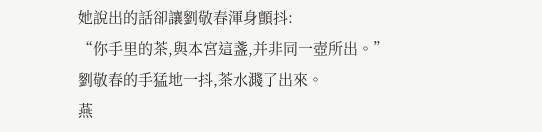她說出的話卻讓劉敬春渾身顫抖:
“你手里的茶,與本宮這盞,并非同一壺所出。”
劉敬春的手猛地一抖,茶水濺了出來。
燕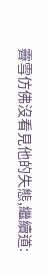霽雪仿佛沒看見他的失態,繼續道: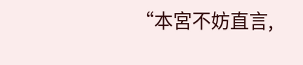“本宮不妨直言,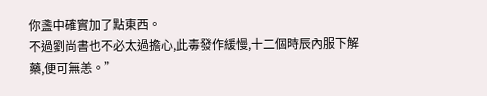你盞中確實加了點東西。
不過劉尚書也不必太過擔心,此毒發作緩慢,十二個時辰內服下解藥,便可無恙。”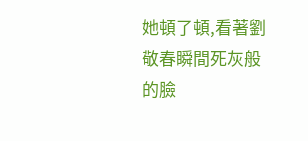她頓了頓,看著劉敬春瞬間死灰般的臉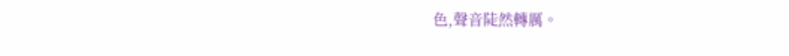色,聲音陡然轉厲。